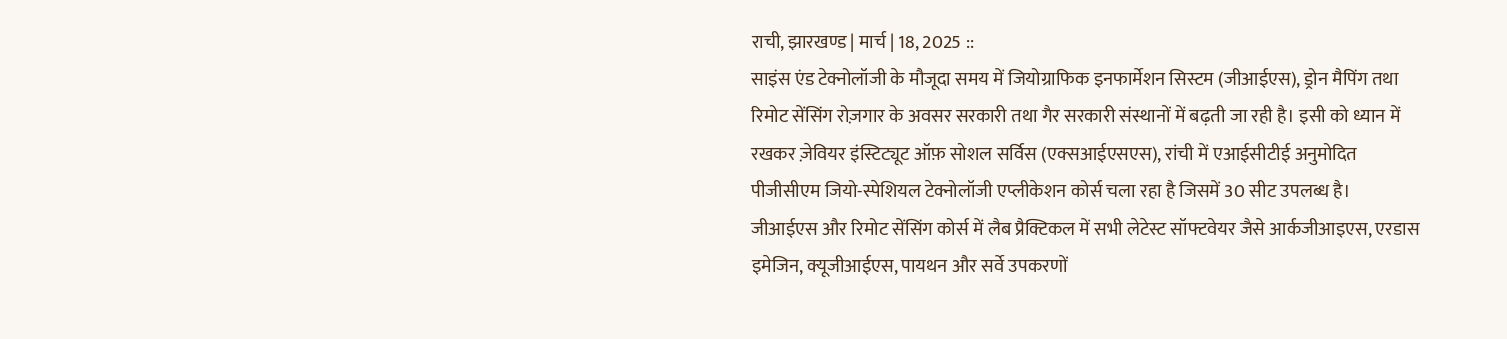राची, झारखण्ड | मार्च | 18, 2025 ::
साइंस एंड टेक्नोलॉजी के मौजूदा समय में जियोग्राफिक इनफार्मेशन सिस्टम (जीआईएस), ड्रोन मैपिंग तथा रिमोट सेंसिंग रोज़गार के अवसर सरकारी तथा गैर सरकारी संस्थानों में बढ़ती जा रही है। इसी को ध्यान में रखकर ज़ेवियर इंस्टिट्यूट ऑफ़ सोशल सर्विस (एक्सआईएसएस), रांची में एआईसीटीई अनुमोदित पीजीसीएम जियो-स्पेशियल टेक्नोलॉजी एप्लीकेशन कोर्स चला रहा है जिसमें 30 सीट उपलब्ध है।
जीआईएस और रिमोट सेंसिंग कोर्स में लैब प्रैक्टिकल में सभी लेटेस्ट सॉफ्टवेयर जैसे आर्कजीआइएस, एरडास इमेजिन, क्यूजीआईएस, पायथन और सर्वे उपकरणों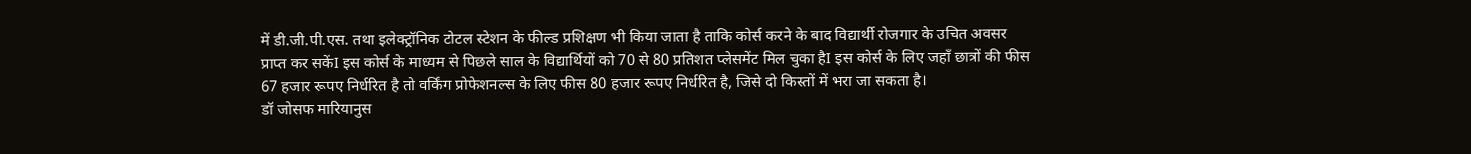में डी.जी.पी.एस. तथा इलेक्ट्रॉनिक टोटल स्टेशन के फील्ड प्रशिक्षण भी किया जाता है ताकि कोर्स करने के बाद विद्यार्थी रोजगार के उचित अवसर प्राप्त कर सकेंI इस कोर्स के माध्यम से पिछले साल के विद्यार्थियों को 70 से 80 प्रतिशत प्लेसमेंट मिल चुका हैI इस कोर्स के लिए जहाँ छात्रों की फीस 67 हजार रूपए निर्धरित है तो वर्किंग प्रोफेशनल्स के लिए फीस 80 हजार रूपए निर्धरित है, जिसे दो किस्तों में भरा जा सकता है।
डॉ जोसफ मारियानुस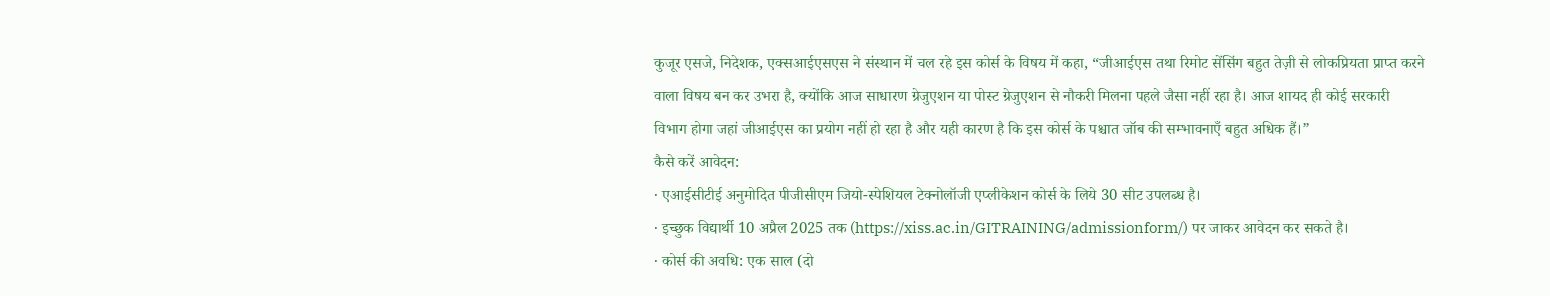कुजूर एसजे, निदेशक, एक्सआईएसएस ने संस्थान में चल रहे इस कोर्स के विषय में कहा, “जीआईएस तथा रिमोट सेंसिंग बहुत तेज़ी से लोकप्रियता प्राप्त करने वाला विषय बन कर उभरा है, क्योंकि आज साधारण ग्रेजुएशन या पोस्ट ग्रेजुएशन से नौकरी मिलना पहले जैसा नहीं रहा है। आज शायद ही कोई सरकारी विभाग होगा जहां जीआईएस का प्रयोग नहीं हो रहा है और यही कारण है कि इस कोर्स के पश्चात जॉब की सम्भावनाएँ बहुत अधिक हैं।”
कैसे करें आवेदन:
· एआईसीटीई अनुमोदित पीजीसीएम जियो-स्पेशियल टेक्नोलॉजी एप्लीकेशन कोर्स के लिये 30 सीट उपलब्ध है।
· इच्छुक विद्यार्थी 10 अप्रैल 2025 तक (https://xiss.ac.in/GITRAINING/admissionform/) पर जाकर आवेदन कर सकते है।
· कोर्स की अवधि: एक साल (दो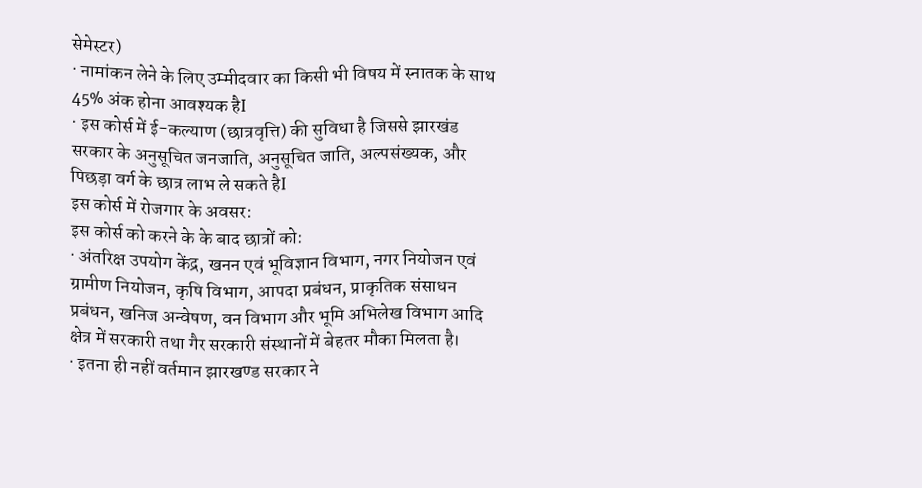सेमेस्टर)
· नामांकन लेने के लिए उम्मीदवार का किसी भी विषय में स्नातक के साथ 45% अंक होना आवश्यक हैI
· इस कोर्स में ई-कल्याण (छात्रवृत्ति) की सुविधा है जिससे झारखंड सरकार के अनुसूचित जनजाति, अनुसूचित जाति, अल्पसंख्यक, और पिछड़ा वर्ग के छात्र लाभ ले सकते हैI
इस कोर्स में रोजगार के अवसर:
इस कोर्स को करने के के बाद छात्रों को:
· अंतरिक्ष उपयोग केंद्र, खनन एवं भूविज्ञान विभाग, नगर नियोजन एवं ग्रामीण नियोजन, कृषि विभाग, आपदा प्रबंधन, प्राकृतिक संसाधन प्रबंधन, खनिज अन्वेषण, वन विभाग और भूमि अभिलेख विभाग आदि क्षेत्र में सरकारी तथा गैर सरकारी संस्थानों में बेहतर मौका मिलता है।
· इतना ही नहीं वर्तमान झारखण्ड सरकार ने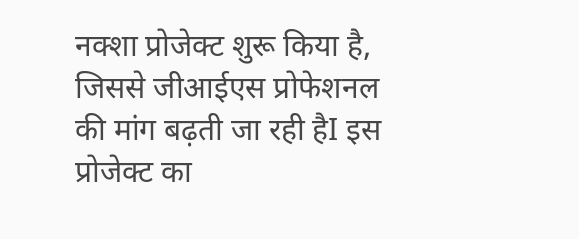नक्शा प्रोजेक्ट शुरू किया है, जिससे जीआईएस प्रोफेशनल की मांग बढ़ती जा रही हैI इस प्रोजेक्ट का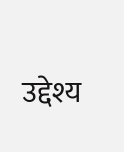उद्देश्य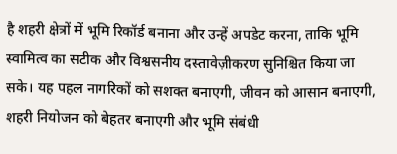है शहरी क्षेत्रों में भूमि रिकॉर्ड बनाना और उन्हें अपडेट करना, ताकि भूमि स्वामित्व का सटीक और विश्वसनीय दस्तावेज़ीकरण सुनिश्चित किया जा सके। यह पहल नागरिकों को सशक्त बनाएगी, जीवन को आसान बनाएगी, शहरी नियोजन को बेहतर बनाएगी और भूमि संबंधी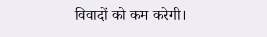विवादों को कम करेगी।